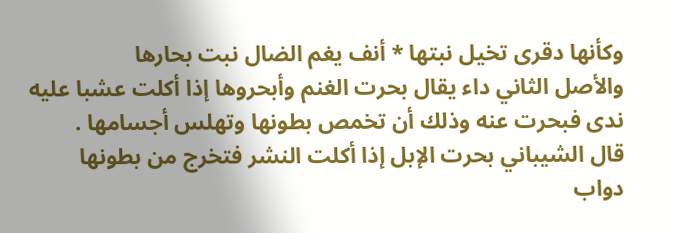وكأنها دقرى تخيل نبتها * أنف يغم الضال نبت بحارها
والأصل الثاني داء يقال بحرت الغنم وأبحروها إذا أكلت عشبا عليه ندى فبحرت عنه وذلك أن تخمص بطونها وتهلس أجسامها .
قال الشيباني بحرت الإبل إذا أكلت النشر فتخرج من بطونها دواب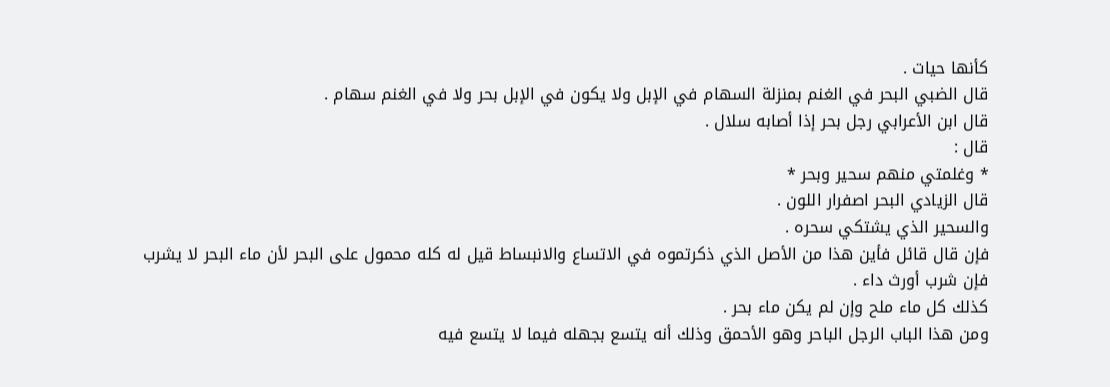كأنها حيات .
قال الضبي البحر في الغنم بمنزلة السهام في الإبل ولا يكون في الإبل بحر ولا في الغنم سهام .
قال ابن الأعرابي رجل بحر إذا أصابه سلال .
قال :
* وغلمتي منهم سحير وبحر *
قال الزيادي البحر اصفرار اللون .
والسحير الذي يشتكي سحره .
فإن قال قائل فأين هذا من الأصل الذي ذكرتموه في الاتساع والانبساط قيل له كله محمول على البحر لأن ماء البحر لا يشرب فإن شرب أورث داء .
كذلك كل ماء ملح وإن لم يكن ماء بحر .
ومن هذا الباب الرجل الباحر وهو الأحمق وذلك أنه يتسع بجهله فيما لا يتسع فيه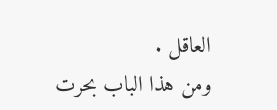العاقل .
ومن هذا الباب بحرت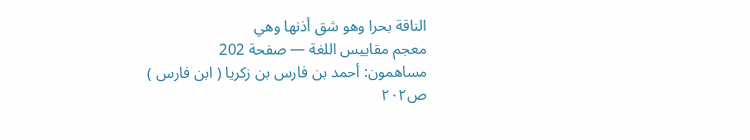الناقة بحرا وهو شق أذنها وهي
معجم مقاييس اللغة — صفحة 202
مساهمون: أحمد بن فارس بن زكريا ( ابن فارس )
ص٢٠٢